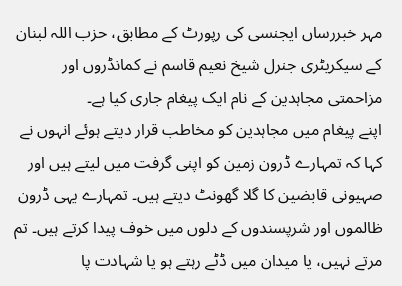مہر خبررساں ایجنسی کی رپورٹ کے مطابق، حزب اللہ لبنان کے سیکریٹری جنرل شیخ نعیم قاسم نے کمانڈروں اور مزاحمتی مجاہدین کے نام ایک پیغام جاری کیا ہے۔
اپنے پیغام میں مجاہدین کو مخاطب قرار دیتے ہوئے انہوں نے کہا کہ تمہارے ڈرون زمین کو اپنی گرفت میں لیتے ہیں اور صہیونی قابضین کا گلا گھونٹ دیتے ہیں۔ تمہارے یہی ڈرون ظالموں اور شرپسندوں کے دلوں میں خوف پیدا کرتے ہیں۔ تم مرتے نہیں، یا میدان میں ڈٹے رہتے ہو یا شہادت پا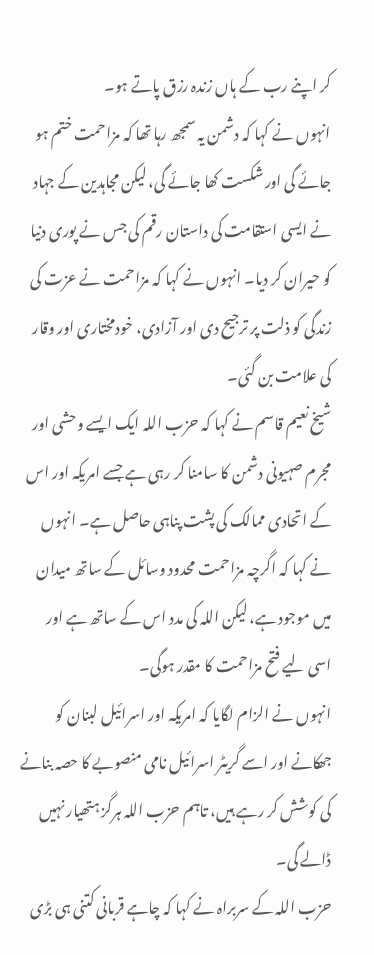کر اپنے رب کے ہاں زندہ رزق پاتے ہو۔
انہوں نے کہا کہ دشمن یہ سمجھ رہا تھا کہ مزاحمت ختم ہو جائے گی اور شکست کھا جائے گی، لیکن مجاہدین کے جہاد نے ایسی استقامت کی داستان رقم کی جس نے پوری دنیا کو حیران کر دیا۔ انہوں نے کہا کہ مزاحمت نے عزت کی زندگی کو ذلت پر ترجیح دی اور آزادی، خودمختاری اور وقار کی علامت بن گئی۔
شیخ نعیم قاسم نے کہا کہ حزب اللہ ایک ایسے وحشی اور مجرم صہیونی دشمن کا سامنا کر رہی ہے جسے امریکہ اور اس کے اتحادی ممالک کی پشت پناہی حاصل ہے۔ انہوں نے کہا کہ اگرچہ مزاحمت محدود وسائل کے ساتھ میدان میں موجود ہے، لیکن اللہ کی مدد اس کے ساتھ ہے اور اسی لیے فتح مزاحمت کا مقدر ہوگی۔
انہوں نے الزام لگایا کہ امریکہ اور اسرائیل لبنان کو جھکانے اور اسے گریٹر اسرائیل نامی منصوبے کا حصہ بنانے کی کوشش کر رہے ہیں، تاہم حزب اللہ ہرگز ہتھیار نہیں ڈالے گی۔
حزب اللہ کے سربراہ نے کہا کہ چاہے قربانی کتنی ہی بڑی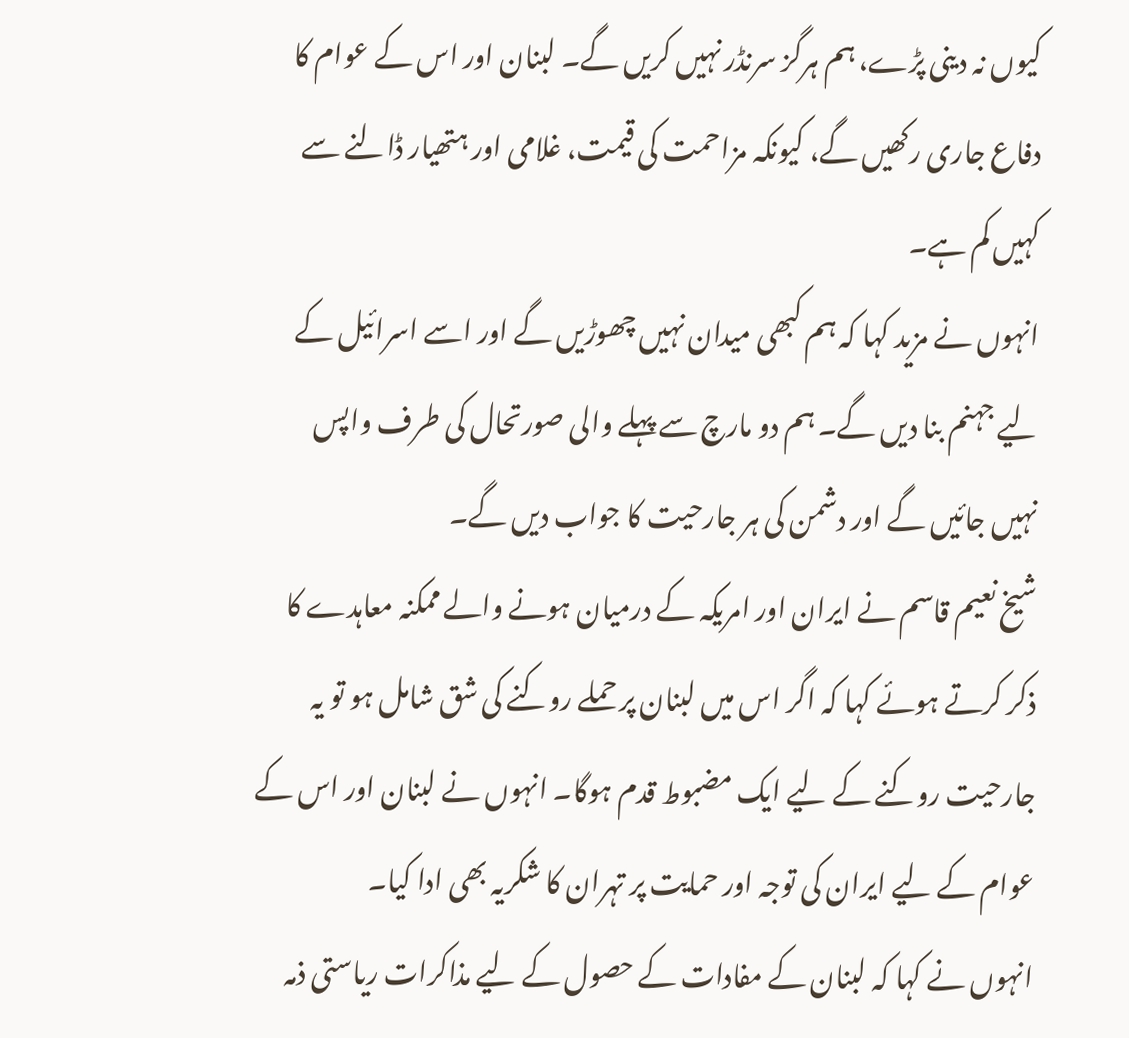کیوں نہ دینی پڑے، ہم ہرگز سرنڈر نہیں کریں گے۔ لبنان اور اس کے عوام کا دفاع جاری رکھیں گے، کیونکہ مزاحمت کی قیمت، غلامی اور ہتھیار ڈالنے سے کہیں کم ہے۔
انہوں نے مزید کہا کہ ہم کبھی میدان نہیں چھوڑیں گے اور اسے اسرائیل کے لیے جہنم بنا دیں گے۔ ہم دو مارچ سے پہلے والی صورتحال کی طرف واپس نہیں جائیں گے اور دشمن کی ہر جارحیت کا جواب دیں گے۔
شیخ نعیم قاسم نے ایران اور امریکہ کے درمیان ہونے والے ممکنہ معاہدے کا ذکر کرتے ہوئے کہا کہ اگر اس میں لبنان پر حملے روکنے کی شق شامل ہو تو یہ جارحیت روکنے کے لیے ایک مضبوط قدم ہوگا۔ انہوں نے لبنان اور اس کے عوام کے لیے ایران کی توجہ اور حمایت پر تہران کا شکریہ بھی ادا کیا۔
انہوں نے کہا کہ لبنان کے مفادات کے حصول کے لیے مذاکرات ریاستی ذمہ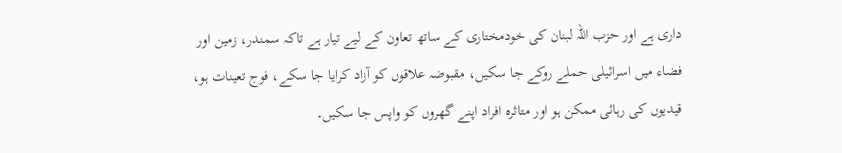داری ہے اور حزب اللہ لبنان کی خودمختاری کے ساتھ تعاون کے لیے تیار ہے تاکہ سمندر، زمین اور فضاء میں اسرائیلی حملے روکے جا سکیں، مقبوضہ علاقوں کو آزاد کرایا جا سکے، فوج تعینات ہو، قیدیوں کی رہائی ممکن ہو اور متاثرہ افراد اپنے گھروں کو واپس جا سکیں۔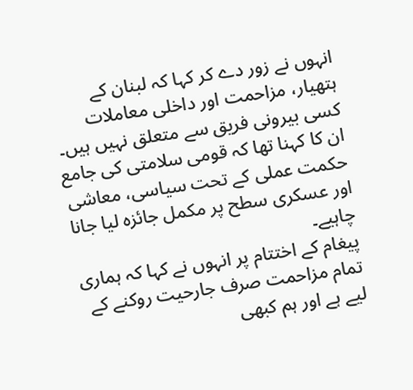انہوں نے زور دے کر کہا کہ لبنان کے ہتھیار، مزاحمت اور داخلی معاملات کسی بیرونی فریق سے متعلق نہیں ہیں۔ ان کا کہنا تھا کہ قومی سلامتی کی جامع حکمت عملی کے تحت سیاسی، معاشی اور عسکری سطح پر مکمل جائزہ لیا جانا چاہیے۔
پیغام کے اختتام پر انہوں نے کہا کہ ہماری تمام مزاحمت صرف جارحیت روکنے کے لیے ہے اور ہم کبھی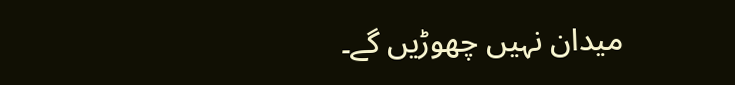میدان نہیں چھوڑیں گے۔